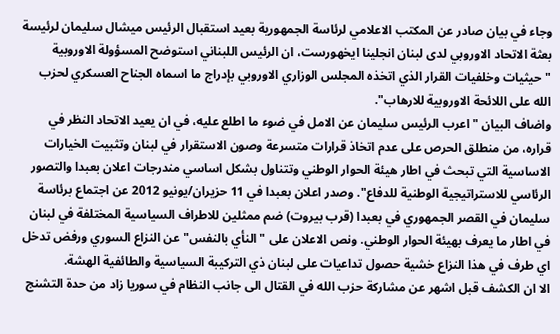وجاء في بيان صادر عن المكتب الاعلامي لرئاسة الجمهورية بعيد استقبال الرئيس ميشال سليمان لرئيسة بعثة الاتحاد الاوروبي لدى لبنان انجلينا ايخهورست، ان الرئيس اللبناني استوضح المسؤولة الاوروبية "حيثيات وخلفيات القرار الذي اتخذه المجلس الوزاري الاوروبي بإدراج ما اسماه الجناح العسكري لحزب الله على اللائحة الاوروبية للارهاب".
واضاف البيان "اعرب الرئيس سليمان عن الامل في ضوء ما اطلع عليه، في ان يعيد الاتحاد النظر في قراره، من منطلق الحرص على عدم اتخاذ قرارات متسرعة وصون الاستقرار في لبنان وتثبيت الخيارات الاساسية التي تبحث في اطار هيئة الحوار الوطني وتتناول بشكل اساسي مندرجات اعلان بعبدا والتصور الرئاسي للاستراتيجية الوطنية للدفاع". وصدر اعلان بعبدا في 11 حزيران/يونيو 2012 عن اجتماع برئاسة سليمان في القصر الجمهوري في بعبدا (قرب بيروت) ضم ممثلين للاطراف السياسية المختلفة في لبنان في اطار ما يعرف بهيئة الحوار الوطني. ونص الاعلان على "النأي بالنفس" عن النزاع السوري ورفض تدخل اي طرف في هذا النزاع خشية حصول تداعيات على لبنان ذي التركيبة السياسية والطائفية الهشة.
الا ان الكشف قبل اشهر عن مشاركة حزب الله في القتال الى جانب النظام في سوريا زاد من حدة التشنج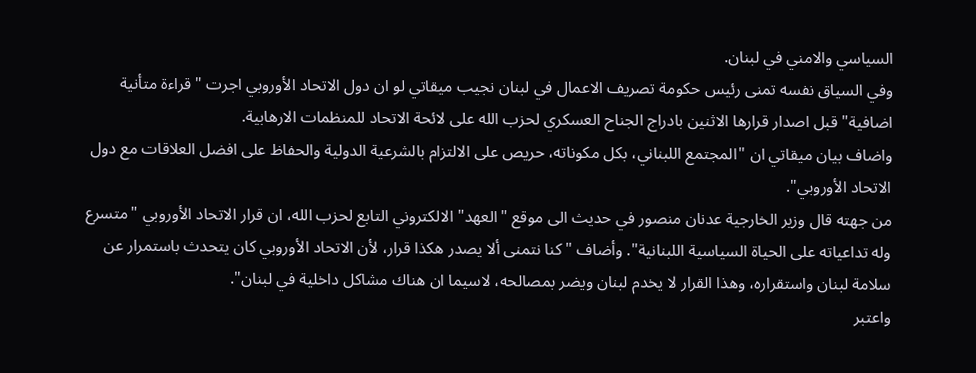السياسي والامني في لبنان.
وفي السياق نفسه تمنى رئيس حكومة تصريف الاعمال في لبنان نجيب ميقاتي لو ان دول الاتحاد الأوروبي اجرت "قراءة متأنية اضافية" قبل اصدار قرارها الاثنين بادراج الجناح العسكري لحزب الله على لائحة الاتحاد للمنظمات الارهابية.
واضاف بيان ميقاتي ان "المجتمع اللبناني، بكل مكوناته، حريص على الالتزام بالشرعية الدولية والحفاظ على افضل العلاقات مع دول الاتحاد الأوروبي".
من جهته قال وزير الخارجية عدنان منصور في حديث الى موقع "العهد" الالكتروني التابع لحزب الله، ان قرار الاتحاد الأوروبي "متسرع وله تداعياته على الحياة السياسية اللبنانية". وأضاف "كنا نتمنى ألا يصدر هكذا قرار، لأن الاتحاد الأوروبي كان يتحدث باستمرار عن سلامة لبنان واستقراره، وهذا القرار لا يخدم لبنان ويضر بمصالحه، لاسيما ان هناك مشاكل داخلية في لبنان".
واعتبر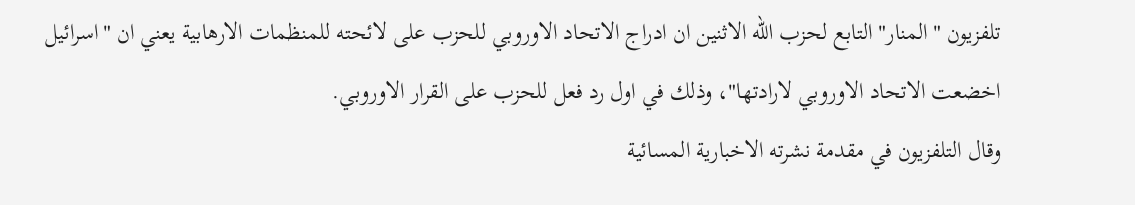تلفزيون "المنار" التابع لحزب الله الاثنين ان ادراج الاتحاد الاوروبي للحزب على لائحته للمنظمات الارهابية يعني ان "اسرائيل اخضعت الاتحاد الاوروبي لارادتها"، وذلك في اول رد فعل للحزب على القرار الاوروبي.
وقال التلفزيون في مقدمة نشرته الاخبارية المسائية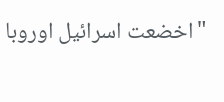"اخضعت اسرائيل اوروبا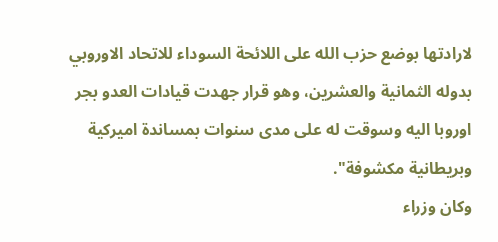لارادتها بوضع حزب الله على اللائحة السوداء للاتحاد الاوروبي بدوله الثمانية والعشرين، وهو قرار جهدت قيادات العدو بجر اوروبا اليه وسوقت له على مدى سنوات بمساندة اميركية وبريطانية مكشوفة".
وكان وزراء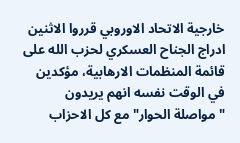خارجية الاتحاد الاوروبي قرروا الاثنين ادراج الجناح العسكري لحزب الله على قائمة المنظمات الارهابية، مؤكدين في الوقت نفسه انهم يريدون "مواصلة الحوار" مع كل الاحزاب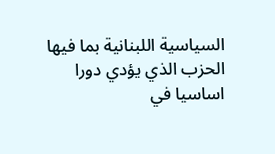السياسية اللبنانية بما فيها الحزب الذي يؤدي دورا اساسيا في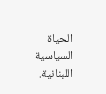الحياة السياسية اللبنانية.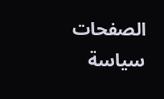الصفحات
سياسة